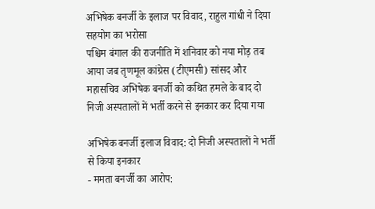अभिषेक बनर्जी के इलाज पर विवाद, राहुल गांधी ने दिया सहयोग का भरोसा
पश्चिम बंगाल की राजनीति में शनिवार को नया मोड़ तब आया जब तृणमूल कांग्रेस (टीएमसी) सांसद और महासचिव अभिषेक बनर्जी को कथित हमले के बाद दो निजी अस्पतालों में भर्ती करने से इनकार कर दिया गया

अभिषेक बनर्जी इलाज विवाद: दो निजी अस्पतालों ने भर्ती से किया इनकार
- ममता बनर्जी का आरोप: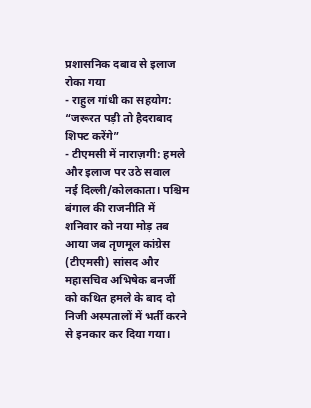प्रशासनिक दबाव से इलाज रोका गया
- राहुल गांधी का सहयोग: “जरूरत पड़ी तो हैदराबाद शिफ्ट करेंगे”
- टीएमसी में नाराज़गी: हमले और इलाज पर उठे सवाल
नई दिल्ली/कोलकाता। पश्चिम बंगाल की राजनीति में शनिवार को नया मोड़ तब आया जब तृणमूल कांग्रेस (टीएमसी) सांसद और महासचिव अभिषेक बनर्जी को कथित हमले के बाद दो निजी अस्पतालों में भर्ती करने से इनकार कर दिया गया।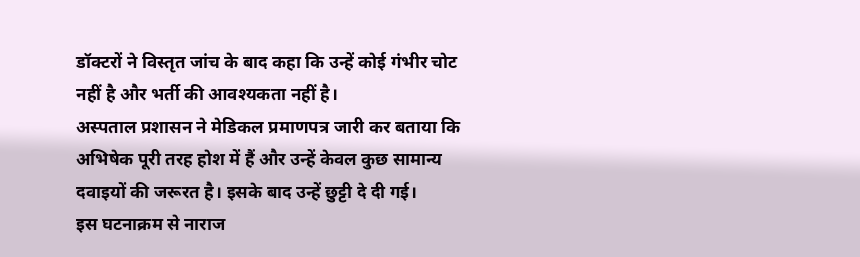डॉक्टरों ने विस्तृत जांच के बाद कहा कि उन्हें कोई गंभीर चोट नहीं है और भर्ती की आवश्यकता नहीं है।
अस्पताल प्रशासन ने मेडिकल प्रमाणपत्र जारी कर बताया कि अभिषेक पूरी तरह होश में हैं और उन्हें केवल कुछ सामान्य दवाइयों की जरूरत है। इसके बाद उन्हें छुट्टी दे दी गई।
इस घटनाक्रम से नाराज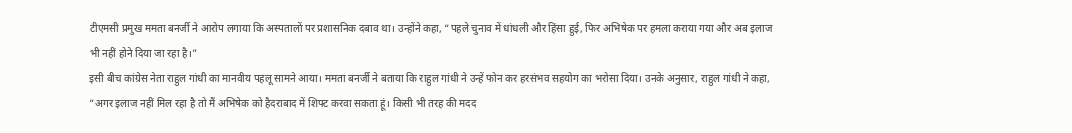टीएमसी प्रमुख ममता बनर्जी ने आरोप लगाया कि अस्पतालों पर प्रशासनिक दबाव था। उन्होंने कहा, “पहले चुनाव में धांधली और हिंसा हुई, फिर अभिषेक पर हमला कराया गया और अब इलाज भी नहीं होने दिया जा रहा है।”
इसी बीच कांग्रेस नेता राहुल गांधी का मानवीय पहलू सामने आया। ममता बनर्जी ने बताया कि राहुल गांधी ने उन्हें फोन कर हरसंभव सहयोग का भरोसा दिया। उनके अनुसार, राहुल गांधी ने कहा, “अगर इलाज नहीं मिल रहा है तो मैं अभिषेक को हैदराबाद में शिफ्ट करवा सकता हूं। किसी भी तरह की मदद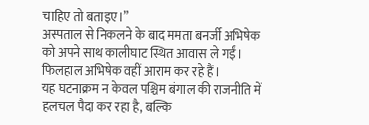चाहिए तो बताइए।”
अस्पताल से निकलने के बाद ममता बनर्जी अभिषेक को अपने साथ कालीघाट स्थित आवास ले गईं। फिलहाल अभिषेक वहीं आराम कर रहे हैं।
यह घटनाक्रम न केवल पश्चिम बंगाल की राजनीति में हलचल पैदा कर रहा है, बल्कि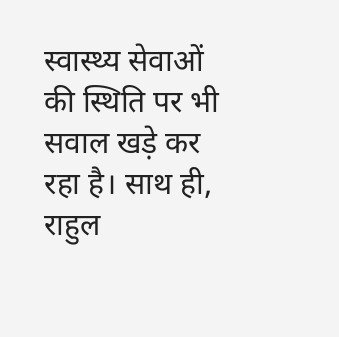स्वास्थ्य सेवाओं की स्थिति पर भी सवाल खड़े कर रहा है। साथ ही, राहुल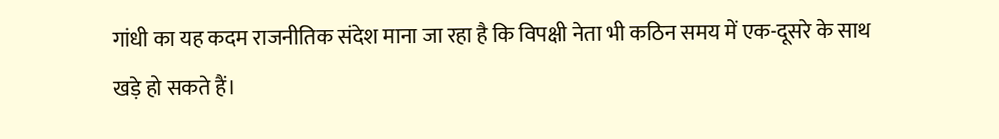गांधी का यह कदम राजनीतिक संदेश माना जा रहा है कि विपक्षी नेता भी कठिन समय में एक-दूसरे के साथ खड़े हो सकते हैं।